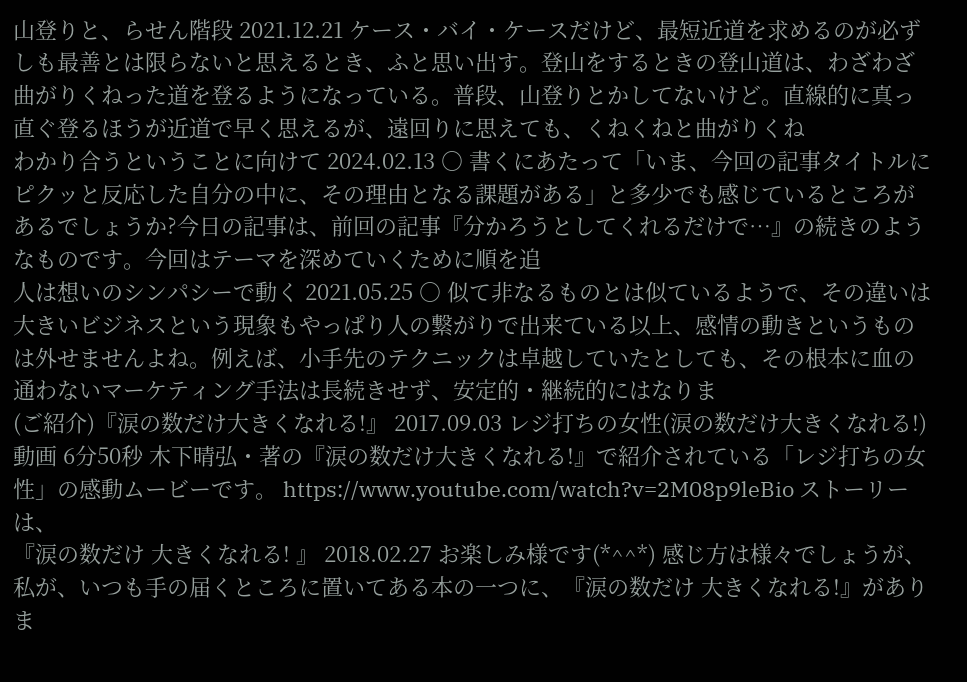山登りと、らせん階段 2021.12.21 ケース・バイ・ケースだけど、最短近道を求めるのが必ずしも最善とは限らないと思えるとき、ふと思い出す。登山をするときの登山道は、わざわざ曲がりくねった道を登るようになっている。普段、山登りとかしてないけど。直線的に真っ直ぐ登るほうが近道で早く思えるが、遠回りに思えても、くねくねと曲がりくね
わかり合うということに向けて 2024.02.13 ○ 書くにあたって「いま、今回の記事タイトルにピクッと反応した自分の中に、その理由となる課題がある」と多少でも感じているところがあるでしょうか?今日の記事は、前回の記事『分かろうとしてくれるだけで…』の続きのようなものです。今回はテーマを深めていくために順を追
人は想いのシンパシーで動く 2021.05.25 ○ 似て非なるものとは似ているようで、その違いは大きいビジネスという現象もやっぱり人の繋がりで出来ている以上、感情の動きというものは外せませんよね。例えば、小手先のテクニックは卓越していたとしても、その根本に血の通わないマーケティング手法は長続きせず、安定的・継続的にはなりま
(ご紹介)『涙の数だけ大きくなれる!』 2017.09.03 レジ打ちの女性(涙の数だけ大きくなれる!) 動画 6分50秒 木下晴弘・著の『涙の数だけ大きくなれる!』で紹介されている「レジ打ちの女性」の感動ムービーです。 https://www.youtube.com/watch?v=2M08p9leBio ストーリーは、
『涙の数だけ 大きくなれる! 』 2018.02.27 お楽しみ様です(*^^*) 感じ方は様々でしょうが、私が、いつも手の届くところに置いてある本の一つに、『涙の数だけ 大きくなれる!』がありま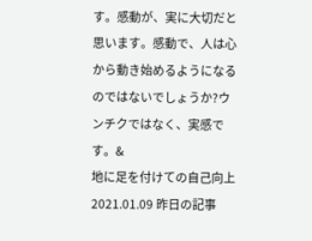す。感動が、実に大切だと思います。感動で、人は心から動き始めるようになるのではないでしょうか?ウンチクではなく、実感です。&
地に足を付けての自己向上 2021.01.09 昨日の記事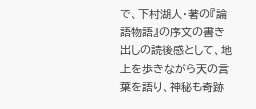で、下村湖人・著の『論語物語』の序文の書き出しの読後感として、地上を歩きながら天の言葉を語り、神秘も奇跡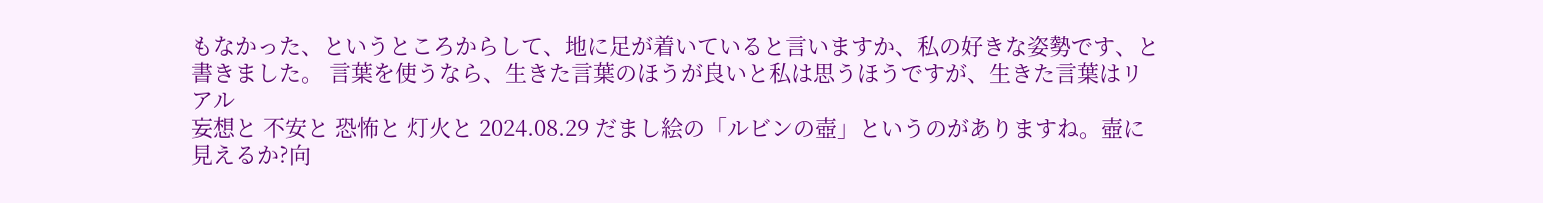もなかった、というところからして、地に足が着いていると言いますか、私の好きな姿勢です、と書きました。 言葉を使うなら、生きた言葉のほうが良いと私は思うほうですが、生きた言葉はリアル
妄想と 不安と 恐怖と 灯火と 2024.08.29 だまし絵の「ルビンの壺」というのがありますね。壺に見えるか?向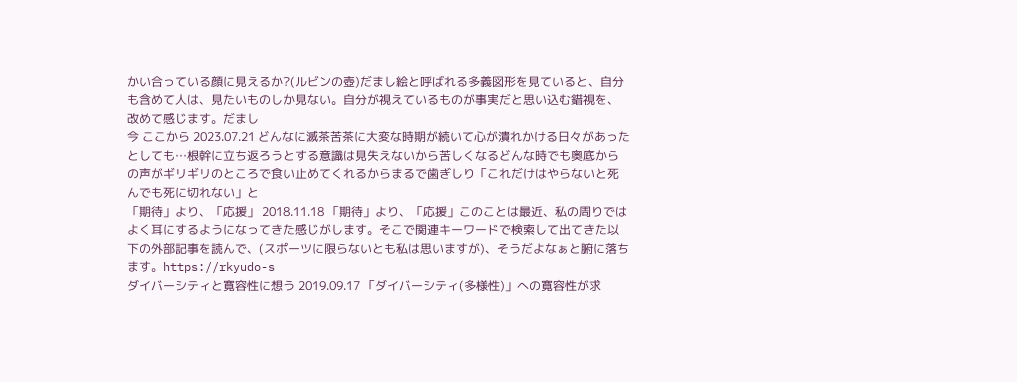かい合っている顔に見えるか?(ルビンの壺)だまし絵と呼ばれる多義図形を見ていると、自分も含めて人は、見たいものしか見ない。自分が視えているものが事実だと思い込む錯視を、改めて感じます。だまし
今 ここから 2023.07.21 どんなに滅茶苦茶に大変な時期が続いて心が潰れかける日々があったとしても…根幹に立ち返ろうとする意識は見失えないから苦しくなるどんな時でも奥底からの声がギリギリのところで食い止めてくれるからまるで歯ぎしり「これだけはやらないと死んでも死に切れない」と
「期待」より、「応援」 2018.11.18 「期待」より、「応援」このことは最近、私の周りではよく耳にするようになってきた感じがします。そこで関連キーワードで検索して出てきた以下の外部記事を読んで、(スポーツに限らないとも私は思いますが)、そうだよなぁと腑に落ちます。https://rkyudo-s
ダイバーシティと寛容性に想う 2019.09.17 「ダイバーシティ(多様性)」への寛容性が求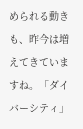められる動きも、昨今は増えてきていますね。「ダイバーシティ」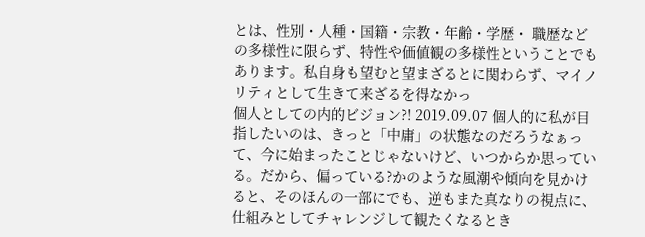とは、性別・人種・国籍・宗教・年齢・学歴・ 職歴などの多様性に限らず、特性や価値観の多様性ということでもあります。私自身も望むと望まざるとに関わらず、マイノリティとして生きて来ざるを得なかっ
個人としての内的ビジョン?! 2019.09.07 個人的に私が目指したいのは、きっと「中庸」の状態なのだろうなぁって、今に始まったことじゃないけど、いつからか思っている。だから、偏っている?かのような風潮や傾向を見かけると、そのほんの一部にでも、逆もまた真なりの視点に、仕組みとしてチャレンジして観たくなるとき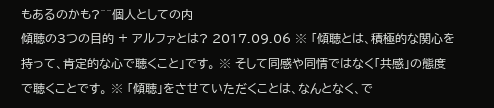もあるのかも?^^個人としての内
傾聴の3つの目的 + アルファとは? 2017.09.06 ※ 「傾聴とは、積極的な関心を持って、肯定的な心で聴くこと」です。 ※ そして同感や同情ではなく「共感」の態度で聴くことです。 ※ 「傾聴」をさせていただくことは、なんとなく、で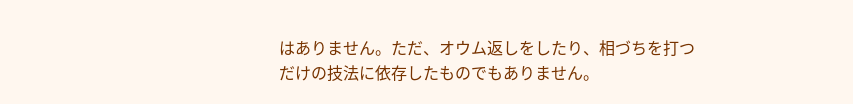はありません。ただ、オウム返しをしたり、相づちを打つだけの技法に依存したものでもありません。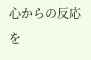心からの反応を